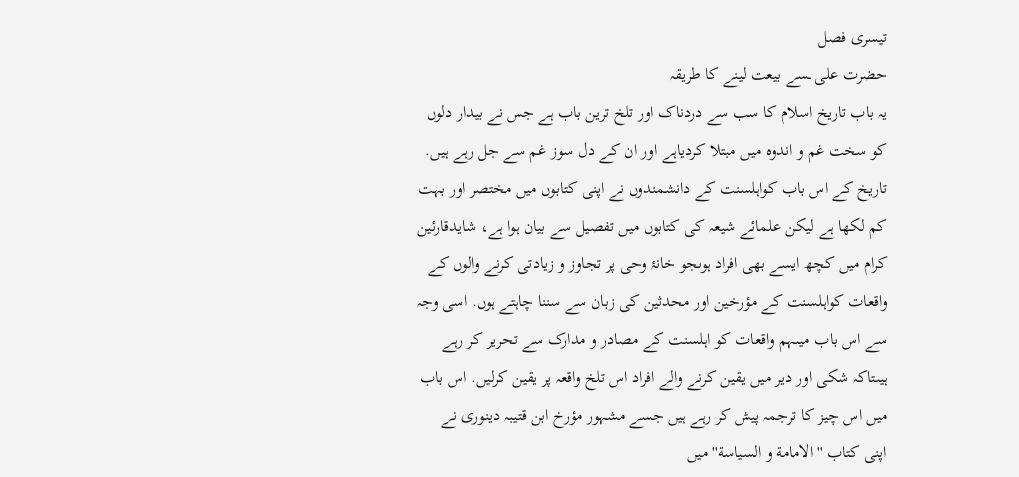تیسری فصل
حضرت علی ـسے بیعت لینے کا طریقہ
یہ باب تاریخ اسلام کا سب سے دردناک اور تلخ ترین باب ہے جس نے بیدار دلوں کو سخت غم و اندوہ میں مبتلا کردیاہے اور ان کے دل سوز غم سے جل رہے ہیں. تاریخ کے اس باب کواہلسنت کے دانشمندوں نے اپنی کتابوں میں مختصر اور بہت کم لکھا ہے لیکن علمائے شیعہ کی کتابوں میں تفصیل سے بیان ہوا ہے، شایدقارئین کرام میں کچھ ایسے بھی افراد ہوںجو خانۂ وحی پر تجاوز و زیادتی کرنے والوں کے واقعات کواہلسنت کے مؤرخین اور محدثین کی زبان سے سننا چاہتے ہوں. اسی وجہ سے اس باب میںہم واقعات کو اہلسنت کے مصادر و مدارک سے تحریر کر رہے ہیںتاکہ شکی اور دیر میں یقین کرنے والے افراد اس تلخ واقعہ پر یقین کرلیں. اس باب میں اس چیز کا ترجمہ پیش کر رہے ہیں جسے مشہور مؤرخ ابن قتیبہ دینوری نے اپنی کتاب ''الامامة و السیاسة'' میں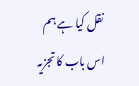نقل کیا ہے ہم اس باب کا تجزیہ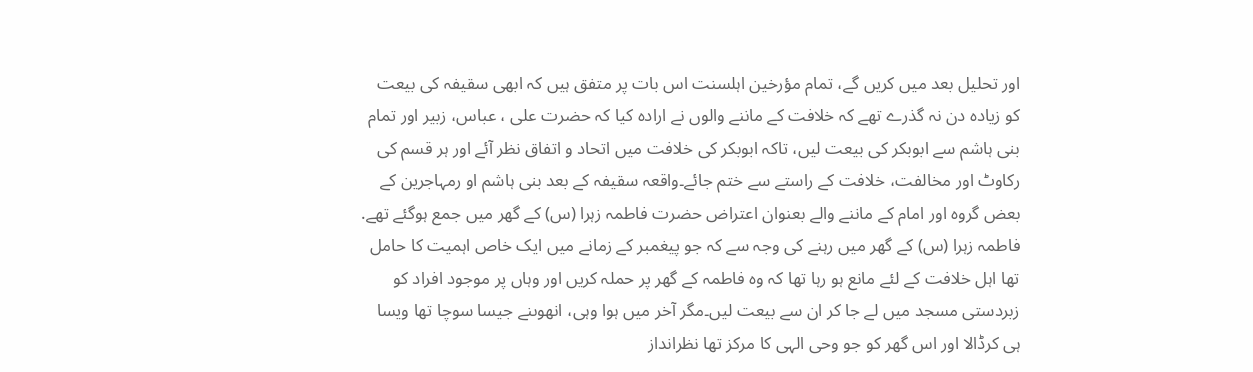اور تحلیل بعد میں کریں گے، تمام مؤرخین اہلسنت اس بات پر متفق ہیں کہ ابھی سقیفہ کی بیعت کو زیادہ دن نہ گذرے تھے کہ خلافت کے ماننے والوں نے ارادہ کیا کہ حضرت علی ، عباس، زبیر اور تمام بنی ہاشم سے ابوبکر کی بیعت لیں، تاکہ ابوبکر کی خلافت میں اتحاد و اتفاق نظر آئے اور ہر قسم کی رکاوٹ اور مخالفت، خلافت کے راستے سے ختم جائے۔واقعہ سقیفہ کے بعد بنی ہاشم او رمہاجرین کے بعض گروہ اور امام کے ماننے والے بعنوان اعتراض حضرت فاطمہ زہرا (س) کے گھر میں جمع ہوگئے تھے. فاطمہ زہرا (س) کے گھر میں رہنے کی وجہ سے کہ جو پیغمبر کے زمانے میں ایک خاص اہمیت کا حامل تھا اہل خلافت کے لئے مانع ہو رہا تھا کہ وہ فاطمہ کے گھر پر حملہ کریں اور وہاں پر موجود افراد کو زبردستی مسجد میں لے جا کر ان سے بیعت لیں۔مگر آخر میں ہوا وہی، انھوںنے جیسا سوچا تھا ویسا ہی کرڈالا اور اس گھر کو جو وحی الہی کا مرکز تھا نظرانداز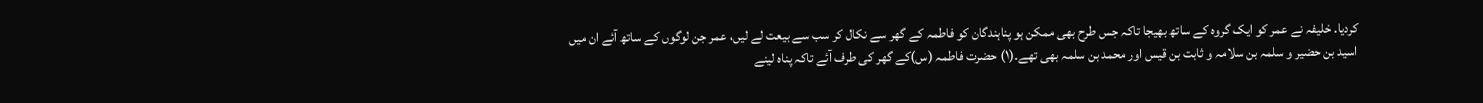کردیا. خلیفہ نے عمر کو ایک گروہ کے ساتھ بھیجا تاکہ جس طرح بھی ممکن ہو پناہندگان کو فاطمہ کے گھر سے نکال کر سب سے بیعت لے لیں، عمر جن لوگوں کے ساتھ آئے ان میں اسید بن حضیر و سلمہ بن سلامہ و ثابت بن قیس اور محمد بن سلمہ بھی تھے۔(۱) حضرت فاطمہ (س)کے گھر کی طرف آئے تاکہ پناہ لینے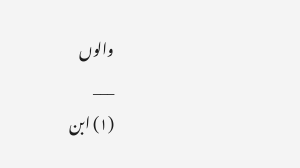والوں
___
(۱) ابن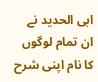ابی الحدید نے ان تمام لوگوں کا نام اپنی شرح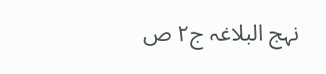نہج البلاغہ ج۲ ص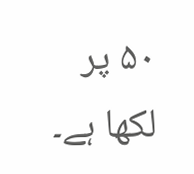۵۰ پر لکھا ہے۔